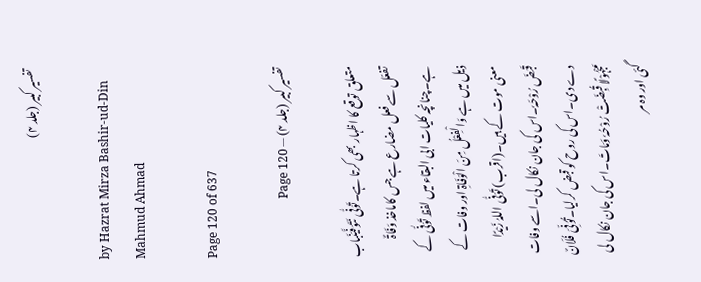تفسیر کبیر (جلد ۴)

by Hazrat Mirza Bashir-ud-Din Mahmud Ahmad

Page 120 of 637

تفسیر کبیر (جلد ۴) — Page 120

متعلق توقع کا اظہار بھی کرتا ہے۔تَوَفّٰی نَتَوَفَّیَنَباب تفعّل سے فعل مضارع ہے جس کاماخذ وَفَاۃٌ ہے۔چنانچہ کلیات ابی البقاء میں لفظ تَوَفّٰی کے ذیل میں ہے وَالْفِعْلُ مِنَ الْوَفَاۃِ اور وفات کے معنی موت کے ہیں۔(اقرب) تَوَفّٰی اللہُ زَیْدًا قَبَضَ رُوْحَہٗ۔اس کی جان نکال لی۔اسے وفات دے دی۔اس کی روح کو قبض کرلیا۔تُوُفِّیَ فُلَانٌ مَجْہُوْلًا قُبِضَتْ رُوْحُہٗ وَمَاتَ۔اس کی جان نکال لی گئی اور وہ مر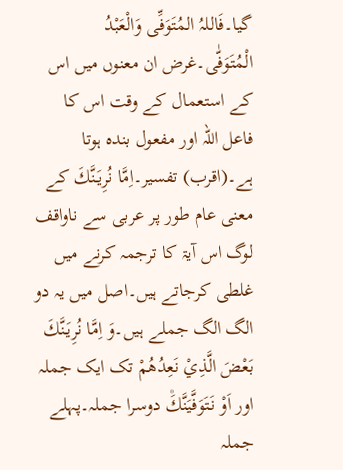گیا۔فَاللہُ المُتَوَفِّی وَالْعَبْدُ الْمُتَوَفّٰی۔غرض ان معنوں میں اس کے استعمال کے وقت اس کا فاعل اللہ اور مفعول بندہ ہوتا ہے۔(اقرب) تفسیر۔اِمَّا نُرِيَنَّكَ کے معنی عام طور پر عربی سے ناواقف لوگ اس آیۃ کا ترجمہ کرنے میں غلطی کرجاتے ہیں۔اصل میں یہ دو الگ الگ جملے ہیں۔وَ اِمَّا نُرِيَنَّكَ بَعْضَ الَّذِيْ نَعِدُهُمْ تک ایک جملہ اور اَوْ نَتَوَفَّيَنَّكَ۠ دوسرا جملہ۔پہلے جملہ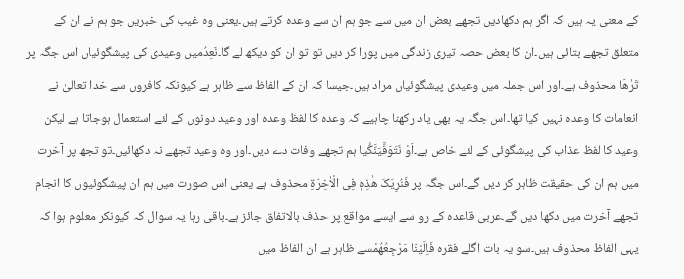کے معنی یہ ہیں کہ اگر ہم دکھادیں تجھے بعض ان میں سے جو ہم ان سے وعدہ کرتے ہیں۔یعنی وہ غیب کی خبریں جو ہم نے ان کے متعلق تجھے بتائی ہیں۔ان کا بعض حصہ تیری زندگی میں پورا کر دیں تو تو ان کو دیکھ لے گا۔نَعِدُمیں وعیدی کی پیشگوئیاں اس جگہ پر تَرٰھَا محذوف ہے۔اور اس جملہ میں وعیدی پیشگوئیاں مراد ہیں۔جیسا کہ ان کے الفاظ سے ظاہر ہے کیونکہ کافروں سے خدا تعالیٰ نے انعامات کا وعدہ نہیں کیا تھا۔اس جگہ یہ بھی یاد رکھنا چاہیے کہ وعدہ کا لفظ وعدہ اور وعید دونوں کے لئے استعمال ہوجاتا ہے لیکن وعید کا لفظ عذاب کی پیشگوئی کے لئے خاص ہے۔اَوْ نَتَوَفَّيَنَّكَ۠یا ہم تجھے وفات دے دیں۔اور وہ وعید تجھے نہ دکھائیں۔تو تجھ پر آخرت میں ہم ان کی حقیقت ظاہر کر دیں گے۔اس جگہ پر فَنُرِیَکَ ھٰذِہٖ فِی الْاٰخِرَۃِ محذوف ہے یعنی اس صورت میں ہم ان پیشگوئیوں کا انجام تجھے آخرت میں دکھا دیں گے۔عربی قاعدہ کے رو سے ایسے مواقع پر حذف بالاتفاق جائز ہے۔باقی رہا یہ سوال کہ کیونکر معلوم ہوا کہ یہی الفاظ محذوف ہیں۔سو یہ بات اگلے فقرہ فَاِلَيْنَا مَرْجِعُهُمْسے ظاہر ہے ان الفاظ میں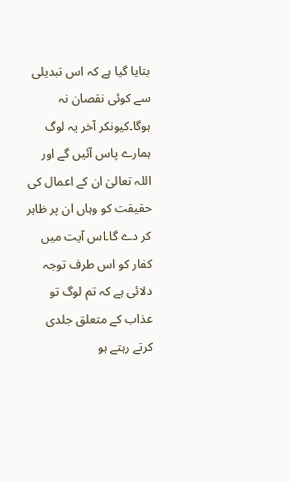بتایا گیا ہے کہ اس تبدیلی سے کوئی نقصان نہ ہوگا۔کیونکر آخر یہ لوگ ہمارے پاس آئیں گے اور اللہ تعالیٰ ان کے اعمال کی حقیقت کو وہاں ان پر ظاہر کر دے گا۔اس آیت میں کفار کو اس طرف توجہ دلائی ہے کہ تم لوگ تو عذاب کے متعلق جلدی کرتے رہتے ہو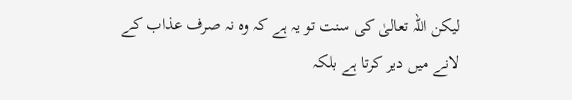لیکن اللہ تعالیٰ کی سنت تو یہ ہے کہ وہ نہ صرف عذاب کے لانے میں دیر کرتا ہے بلکہ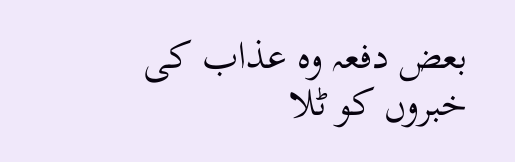بعض دفعہ وہ عذاب کی خبروں کو ٹلا